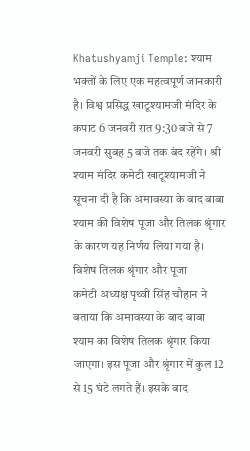Khatushyamji Temple: श्याम भक्तों के लिए एक महत्वपूर्ण जानकारी है। विश्व प्रसिद्ध खाटूश्यामजी मंदिर के कपाट 6 जनवरी रात 9:30 बजे से 7 जनवरी सुबह 5 बजे तक बंद रहेंगे। श्री श्याम मंदिर कमेटी खाटूश्यामजी ने सूचना दी है कि अमावस्या के बाद बाबा श्याम की विशेष पूजा और तिलक श्रृंगार के कारण यह निर्णय लिया गया है।
विशेष तिलक श्रृंगार और पूजा
कमेटी अध्यक्ष पृथ्वी सिंह चौहान ने बताया कि अमावस्या के बाद बाबा श्याम का विशेष तिलक श्रृंगार किया जाएगा। इस पूजा और श्रृंगार में कुल 12 से 15 घंटे लगते हैं। इसके बाद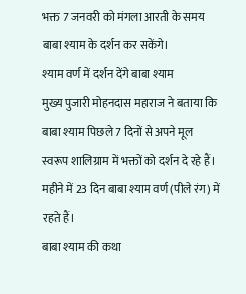भक्त 7 जनवरी को मंगला आरती के समय बाबा श्याम के दर्शन कर सकेंगे।
श्याम वर्ण में दर्शन देंगे बाबा श्याम
मुख्य पुजारी मोहनदास महाराज ने बताया कि बाबा श्याम पिछले 7 दिनों से अपने मूल स्वरूप शालिग्राम में भक्तों को दर्शन दे रहे हैं। महीने में 23 दिन बाबा श्याम वर्ण (पीले रंग) में रहते हैं।
बाबा श्याम की कथा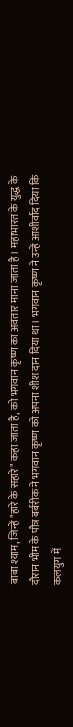बाबा श्याम, जिन्हें "हारे के सहारे" कहा जाता है, को भगवान कृष्ण का अवतार माना जाता है। महाभारत के युद्ध के दौरान भीम के पौत्र बर्बरीक ने भगवान कृष्ण को अपना शीश दान दिया था। भगवान कृष्ण ने उन्हें आशीर्वाद दिया कि कलयुग में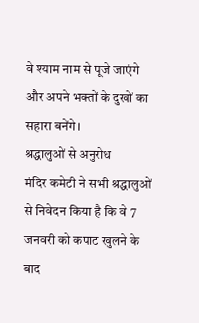वे श्याम नाम से पूजे जाएंगे और अपने भक्तों के दुखों का सहारा बनेंगे।
श्रद्धालुओं से अनुरोध
मंदिर कमेटी ने सभी श्रद्धालुओं से निवेदन किया है कि वे 7 जनवरी को कपाट खुलने के बाद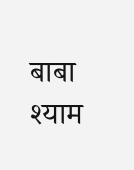बाबा श्याम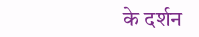के दर्शन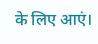के लिए आएं।